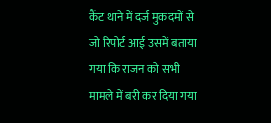कैंट थाने में दर्ज मुकदमों से जो रिपोर्ट आई उसमें बताया गया कि राजन को सभी मामले में बरी कर दिया गया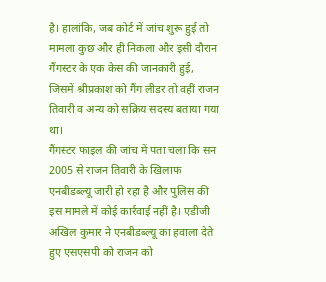है। हालांकि, जब कोर्ट में जांच शुरू हुई तो मामला कुछ और ही निकला और इसी दौरान गैंगस्टर के एक केस की जानकारी हुई, जिसमें श्रीप्रकाश को गैंग लीडर तो वहीं राजन तिवारी व अन्य को सक्रिय सदस्य बताया गया था।
गैंगस्टर फाइल की जांच में पता चला कि सन 2005 से राजन तिवारी के खिलाफ एनबीडब्ल्यू जारी हो रहा है और पुलिस की इस मामले में कोई कार्रवाई नहीं है। एडीजी अखिल कुमार ने एनबीडब्ल्यू का हवाला देते हुए एसएसपी को राजन को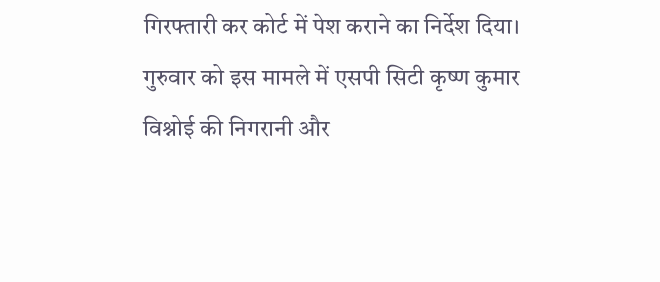गिरफ्तारी कर कोर्ट में पेश कराने का निर्देश दिया।
गुरुवार को इस मामले में एसपी सिटी कृष्ण कुमार विश्नोई की निगरानी और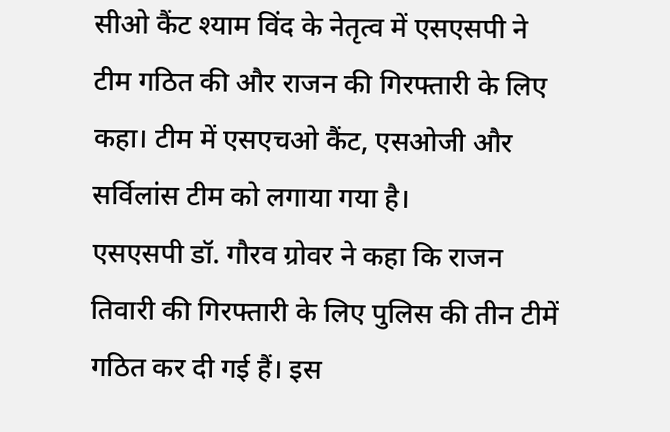सीओ कैंट श्याम विंद के नेतृत्व में एसएसपी ने टीम गठित की और राजन की गिरफ्तारी के लिए कहा। टीम में एसएचओ कैंट, एसओजी और सर्विलांस टीम को लगाया गया है।
एसएसपी डॉ. गौरव ग्रोवर ने कहा कि राजन तिवारी की गिरफ्तारी के लिए पुलिस की तीन टीमें गठित कर दी गई हैं। इस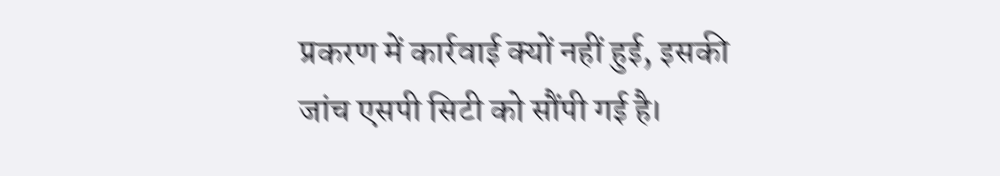प्रकरण में कार्रवाई क्यों नहीं हुई, इसकी जांच एसपी सिटी को सौंपी गई है।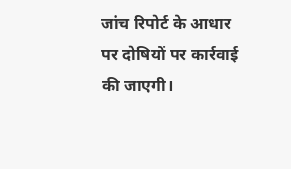जांच रिपोर्ट के आधार पर दोषियों पर कार्रवाई की जाएगी।